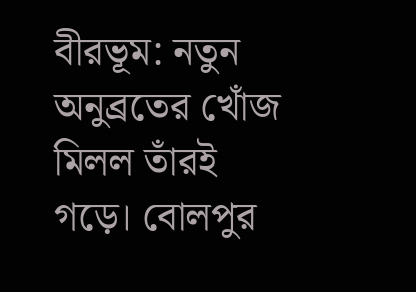বীরভূম: নতুন অনুব্রতের খোঁজ মিলল তাঁরই গড়ে। বোলপুর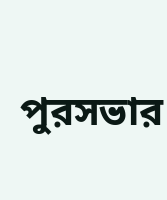পুরসভার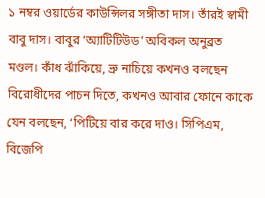১ নম্বর ওয়ার্ডের কাউন্সিলর সঙ্গীতা দাস। তাঁরই স্বামী বাবু দাস। বাবুর ‘অ্যাটিটিউড’ অবিকল অনুব্রত মণ্ডল। কাঁধ ঝাঁকিয়ে, ভ্রু নাচিয়ে কখনও বলছেন বিরোধীদের পাচন দিতে, কখনও আবার ফোনে কাকে যেন বলছেন, ‘পিটিয়ে বার করে দাও। সিপিএম, বিজেপি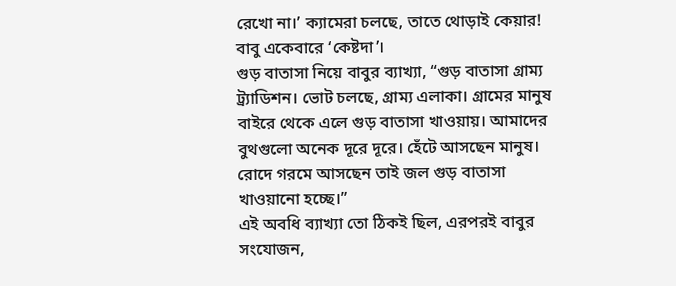রেখো না।’ ক্যামেরা চলছে, তাতে থোড়াই কেয়ার! বাবু একেবারে ‘কেষ্টদা’।
গুড় বাতাসা নিয়ে বাবুর ব্যাখ্যা, “গুড় বাতাসা গ্রাম্য ট্র্যাডিশন। ভোট চলছে, গ্রাম্য এলাকা। গ্রামের মানুষ বাইরে থেকে এলে গুড় বাতাসা খাওয়ায়। আমাদের বুথগুলো অনেক দূরে দূরে। হেঁটে আসছেন মানুষ। রোদে গরমে আসছেন তাই জল গুড় বাতাসা খাওয়ানো হচ্ছে।”
এই অবধি ব্যাখ্যা তো ঠিকই ছিল, এরপরই বাবুর সংযোজন,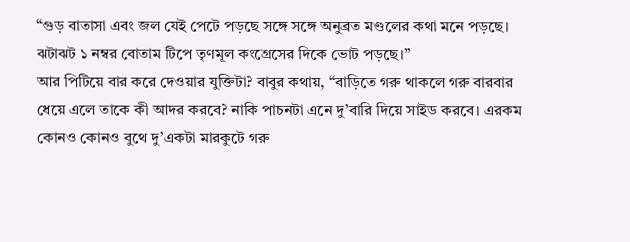“গুড় বাতাসা এবং জল যেই পেটে পড়ছে সঙ্গে সঙ্গে অনুব্রত মণ্ডলের কথা মনে পড়ছে। ঝটাঝট ১ নম্বর বোতাম টিপে তৃণমূল কংগ্রেসের দিকে ভোট পড়ছে।”
আর পিটিয়ে বার করে দেওয়ার যুক্তিটা? বাবুর কথায়, “বাড়িতে গরু থাকলে গরু বারবার ধেয়ে এলে তাকে কী আদর করবে? নাকি পাচনটা এনে দু’বারি দিয়ে সাইড করবে। এরকম কোনও কোনও বুথে দু’একটা মারকুটে গরু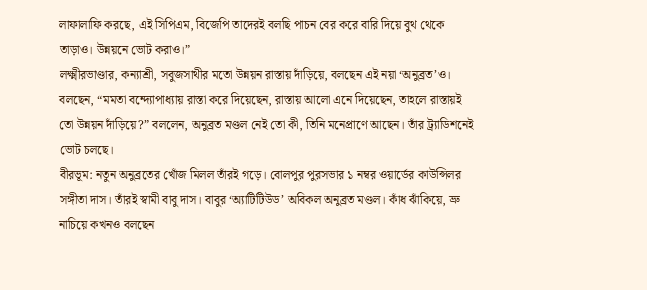লাফালাফি করছে, এই সিপিএম, বিজেপি তাদেরই বলছি পাচন বের করে বারি দিয়ে বুথ থেকে তাড়াও। উন্নয়নে ভোট করাও।”
লক্ষ্মীরভাণ্ডার, কন্যাশ্রী, সবুজসাথীর মতো উন্নয়ন রাস্তায় দাঁড়িয়ে, বলছেন এই নয়া ‘অনুব্রত’ও। বলছেন, “মমতা বন্দ্যোপাধ্যায় রাস্তা করে দিয়েছেন, রাস্তায় আলো এনে দিয়েছেন, তাহলে রাস্তায়ই তো উন্নয়ন দাঁড়িয়ে?” বললেন, অনুব্রত মণ্ডল নেই তো কী, তিনি মনেপ্রাণে আছেন। তাঁর ট্র্যাডিশনেই ভোট চলছে।
বীরভূম: নতুন অনুব্রতের খোঁজ মিলল তাঁরই গড়ে। বোলপুর পুরসভার ১ নম্বর ওয়ার্ডের কাউন্সিলর সঙ্গীতা দাস। তাঁরই স্বামী বাবু দাস। বাবুর ‘অ্যাটিটিউড’ অবিকল অনুব্রত মণ্ডল। কাঁধ ঝাঁকিয়ে, ভ্রু নাচিয়ে কখনও বলছেন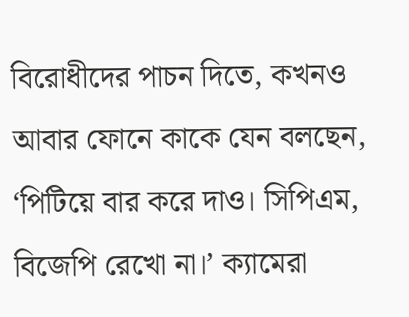বিরোধীদের পাচন দিতে, কখনও আবার ফোনে কাকে যেন বলছেন, ‘পিটিয়ে বার করে দাও। সিপিএম, বিজেপি রেখো না।’ ক্যামেরা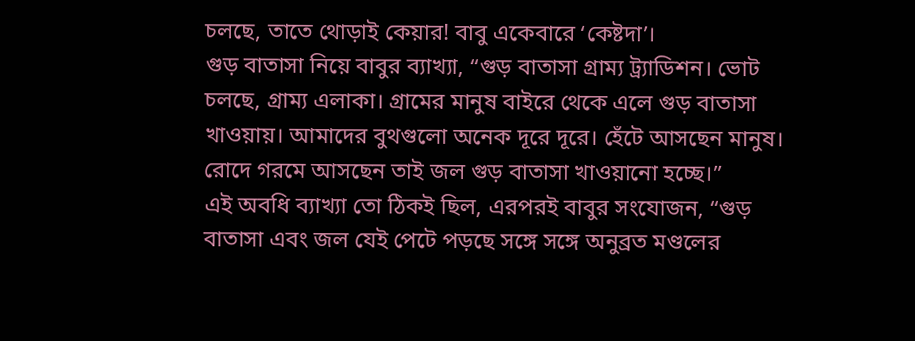চলছে, তাতে থোড়াই কেয়ার! বাবু একেবারে ‘কেষ্টদা’।
গুড় বাতাসা নিয়ে বাবুর ব্যাখ্যা, “গুড় বাতাসা গ্রাম্য ট্র্যাডিশন। ভোট চলছে, গ্রাম্য এলাকা। গ্রামের মানুষ বাইরে থেকে এলে গুড় বাতাসা খাওয়ায়। আমাদের বুথগুলো অনেক দূরে দূরে। হেঁটে আসছেন মানুষ। রোদে গরমে আসছেন তাই জল গুড় বাতাসা খাওয়ানো হচ্ছে।”
এই অবধি ব্যাখ্যা তো ঠিকই ছিল, এরপরই বাবুর সংযোজন, “গুড় বাতাসা এবং জল যেই পেটে পড়ছে সঙ্গে সঙ্গে অনুব্রত মণ্ডলের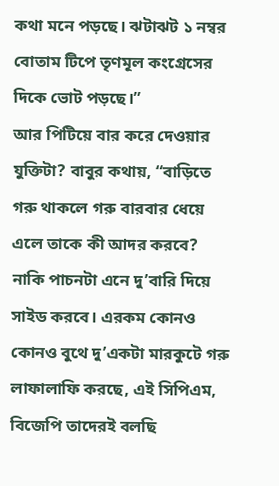কথা মনে পড়ছে। ঝটাঝট ১ নম্বর বোতাম টিপে তৃণমূল কংগ্রেসের দিকে ভোট পড়ছে।”
আর পিটিয়ে বার করে দেওয়ার যুক্তিটা? বাবুর কথায়, “বাড়িতে গরু থাকলে গরু বারবার ধেয়ে এলে তাকে কী আদর করবে? নাকি পাচনটা এনে দু’বারি দিয়ে সাইড করবে। এরকম কোনও কোনও বুথে দু’একটা মারকুটে গরু লাফালাফি করছে, এই সিপিএম, বিজেপি তাদেরই বলছি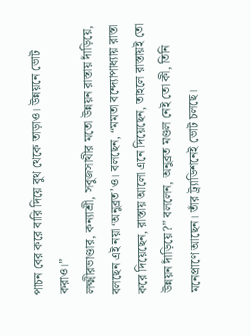পাচন বের করে বারি দিয়ে বুথ থেকে তাড়াও। উন্নয়নে ভোট করাও।”
লক্ষ্মীরভাণ্ডার, কন্যাশ্রী, সবুজসাথীর মতো উন্নয়ন রাস্তায় দাঁড়িয়ে, বলছেন এই নয়া ‘অনুব্রত’ও। বলছেন, “মমতা বন্দ্যোপাধ্যায় রাস্তা করে দিয়েছেন, রাস্তায় আলো এনে দিয়েছেন, তাহলে রাস্তায়ই তো উন্নয়ন দাঁড়িয়ে?” বললেন, অনুব্রত মণ্ডল নেই তো কী, তিনি মনেপ্রাণে আছেন। তাঁর ট্র্যাডিশনেই ভোট চলছে।